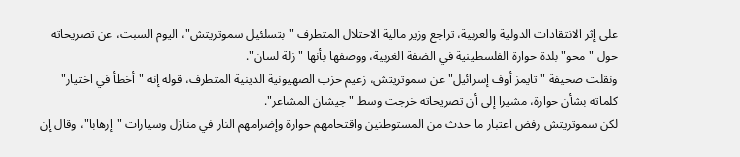على إثر الانتقادات الدولية والعربية، تراجع وزير مالية الاحتلال المتطرف "بتسلئيل سموتريتش"، اليوم السبت، عن تصريحاته حول "محو" بلدة حوارة الفلسطينية في الضفة الغربية، ووصفها بأنها "زلة لسان".
ونقلت صحيفة "تايمز أوف إسرائيل" عن سموتريتش، زعيم حزب الصهيونية الدينية المتطرف، قوله إنه "أخطأ في اختيار" كلماته بشأن حوارة، مشيرا إلى أن تصريحاته خرجت وسط "جيشان المشاعر".
لكن سموتريتش رفض اعتبار ما حدث من المستوطنين واقتحامهم حوارة وإضرامهم النار في منازل وسيارات "إرهابا"، وقال إن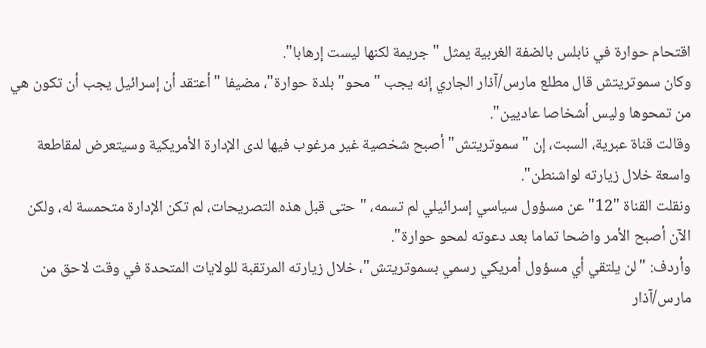اقتحام حوارة في نابلس بالضفة الغربية يمثل "جريمة لكنها ليست إرهابا".
وكان سموتريتش قال مطلع مارس/آذار الجاري إنه يجب "محو" بلدة حوارة"، مضيفا "أعتقد أن إسرائيل يجب أن تكون هي من تمحوها وليس أشخاصا عاديين".
وقالت قناة عبرية، السبت، إن "سموتريتش" أصبح شخصية غير مرغوب فيها لدى الإدارة الأمريكية وسيتعرض لمقاطعة واسعة خلال زيارته لواشنطن".
ونقلت القناة "12" عن مسؤول سياسي إسرائيلي لم تسمه، "حتى قبل هذه التصريحات، لم تكن الإدارة متحمسة له، ولكن الآن أصبح الأمر واضحا تماما بعد دعوته لمحو حوارة".
وأردف: "لن يلتقي أي مسؤول أمريكي رسمي بسموتريتش"، خلال زيارته المرتقبة للولايات المتحدة في وقت لاحق من مارس/آذار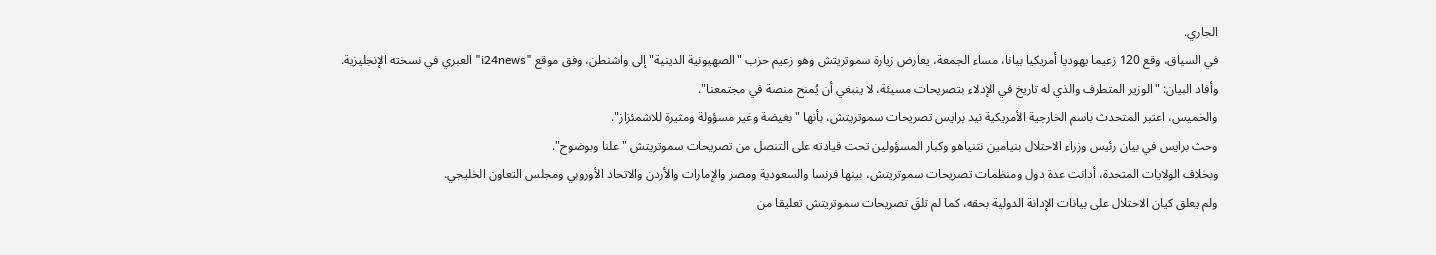الجاري.
في السياق، وقع 120 زعيما يهوديا أمريكيا بيانا، مساء الجمعة، يعارض زيارة سموتريتش وهو زعيم حزب "الصهيونية الدينية" إلى واشنطن، وفق موقع "i24news" العبري في نسخته الإنجليزية.
وأفاد البيان: "الوزير المتطرف والذي له تاريخ في الإدلاء بتصريحات مسيئة، لا ينبغي أن يُمنح منصة في مجتمعنا".
والخميس، اعتبر المتحدث باسم الخارجية الأمريكية نيد برايس تصريحات سموتريتش، بأنها "بغيضة وغير مسؤولة ومثيرة للاشمئزاز".
وحث برايس في بيان رئيس وزراء الاحتلال بنيامين نتنياهو وكبار المسؤولين تحت قيادته على التنصل من تصريحات سموتريتش "علنا وبوضوح".
وبخلاف الولايات المتحدة، أدانت عدة دول ومنظمات تصريحات سموتريتش، بينها فرنسا والسعودية ومصر والإمارات والأردن والاتحاد الأوروبي ومجلس التعاون الخليجي.
ولم يعلق كيان الاحتلال على بيانات الإدانة الدولية بحقه، كما لم تلقَ تصريحات سموتريتش تعليقا من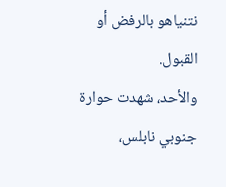نتنياهو بالرفض أو القبول.
والأحد، شهدت حوارة جنوبي نابلس،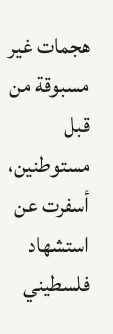هجمات غير مسبوقة من قبل مستوطنين، أسفرت عن استشهاد فلسطيني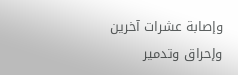وإصابة عشرات آخرين وإحراق وتدمير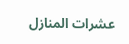عشرات المنازل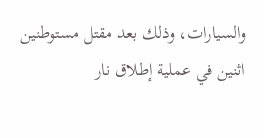والسيارات، وذلك بعد مقتل مستوطنين اثنين في عملية إطلاق نار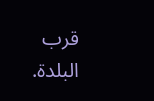قرب البلدة.